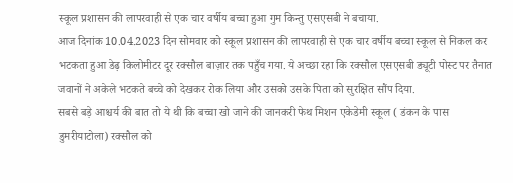स्कूल प्रशासन की लापरवाही से एक चार वर्षीय बच्चा हुआ गुम किन्तु एसएसबी ने बचाया.
आज दिनांक 10.04.2023 दिन सोमवार को स्कूल प्रशासन की लापरवाही से एक चार वर्षीय बच्चा स्कूल से निकल कर भटकता हुआ डेढ़ किलोमीटर दूर रक्सौल बाज़ार तक पहुँच गया. ये अच्छा रहा कि रक्सौल एसएसबी ड्यूटी पोस्ट पर तैनात जवानों ने अकेले भटकते बच्चे को देखकर रोक लिया और उसको उसके पिता को सुरक्षित सौंप दिया.
सबसे बड़े आश्चर्य की बात तो ये थी कि बच्चा खो जाने की जानकरी फेथ मिशन एकेडेमी स्कूल ( डंकन के पास डुमरीयाटोला) रक्सौल को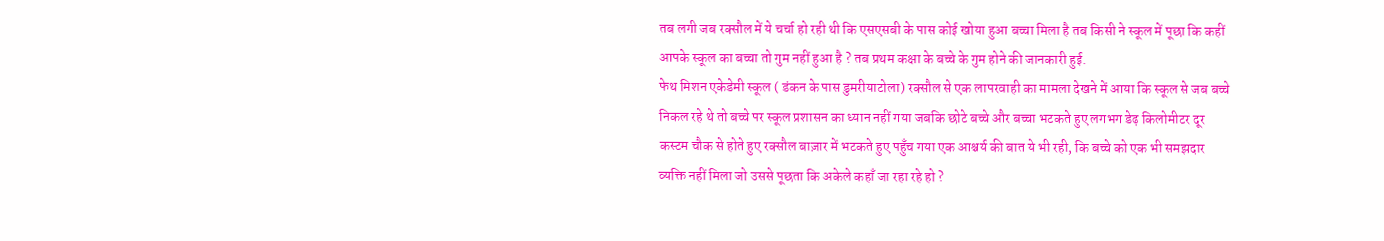तब लगी जब रक्सौल में ये चर्चा हो रही थी कि एसएसबी के पास कोई खोया हुआ बच्चा मिला है तब किसी ने स्कूल में पूछा कि कहीं आपके स्कूल का बच्चा तो गुम नहीं हुआ है ? तब प्रथम कक्षा के बच्चे के गुम होने की जानकारी हुई.
फेथ मिशन एकेडेमी स्कूल ( डंकन के पास डुमरीयाटोला) रक्सौल से एक लापरवाही का मामला देखने में आया कि स्कूल से जब बच्चे निकल रहे थे तो बच्चे पर स्कूल प्रशासन का ध्यान नहीं गया जबकि छोटे बच्चे और बच्चा भटकते हुए लगभग डेढ़ किलोमीटर दूर कस्टम चौक से होते हुए रक्सौल बाज़ार में भटकते हुए पहुँच गया एक आश्चर्य की बात ये भी रही, कि बच्चे को एक भी समझदार व्यक्ति नहीं मिला जो उससे पूछता कि अकेले कहाँ जा रहा रहे हो ?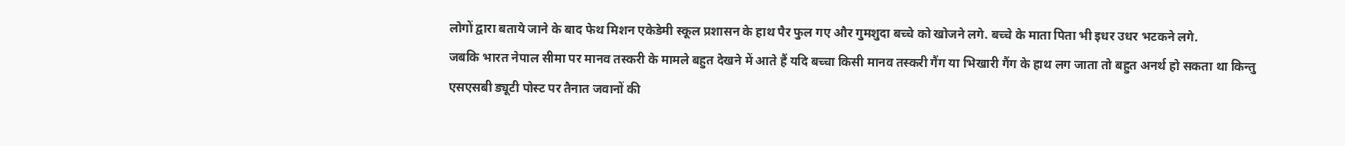लोगों द्वारा बताये जाने के बाद फेथ मिशन एकेडेमी स्कूल प्रशासन के हाथ पैर फुल गए और गुमशुदा बच्चे को खोजने लगे. बच्चे के माता पिता भी इधर उधर भटकने लगे.
जबकि भारत नेपाल सीमा पर मानव तस्करी के मामले बहुत देखने में आते हैं यदि बच्चा किसी मानव तस्करी गैंग या भिखारी गैंग के हाथ लग जाता तो बहुत अनर्थ हो सकता था किन्तु एसएसबी ड्यूटी पोस्ट पर तैनात जवानों की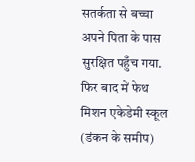सतर्कता से बच्चा अपने पिता के पास सुरक्षित पहुँच गया.
फिर बाद में फेथ मिशन एकेडेमी स्कूल (डंकन के समीप)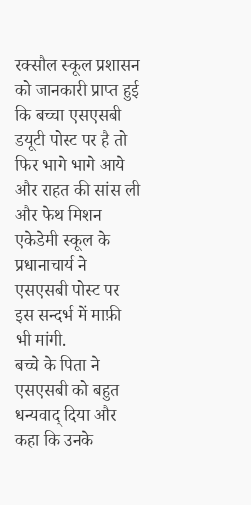रक्सौल स्कूल प्रशासन को जानकारी प्राप्त हुई कि बच्चा एसएसबी डयूटी पोस्ट पर है तो फिर भागे भागे आये और राहत की सांस ली और फेथ मिशन एकेडेमी स्कूल के प्रधानाचार्य ने एसएसबी पोस्ट पर इस सन्दर्भ में माफ़ी भी मांगी.
बच्चे के पिता ने एसएसबी को बहुत धन्यवाद् दिया और कहा कि उनके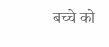बच्चे को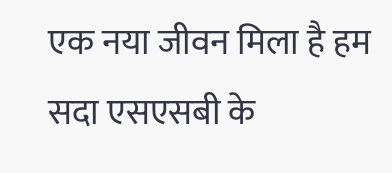एक नया जीवन मिला है हम सदा एसएसबी के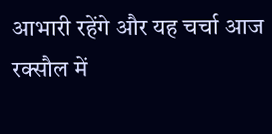आभारी रहेंगे और यह चर्चा आज रक्सौल में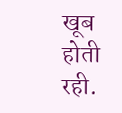खूब होती रही.